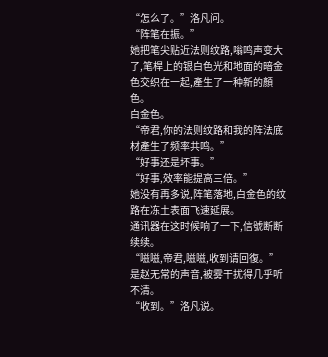“怎么了。”洛凡问。
“阵笔在振。”
她把笔尖贴近法则纹路,嗡鸣声变大了,笔桿上的银白色光和地面的暗金色交织在一起,產生了一种新的顏色。
白金色。
“帝君,你的法则纹路和我的阵法底材產生了频率共鸣。”
“好事还是坏事。”
“好事,效率能提高三倍。”
她没有再多说,阵笔落地,白金色的纹路在冻土表面飞速延展。
通讯器在这时候响了一下,信號断断续续。
“嗞嗞,帝君,嗞嗞,收到请回復。”
是赵无常的声音,被雾干扰得几乎听不清。
“收到。”洛凡说。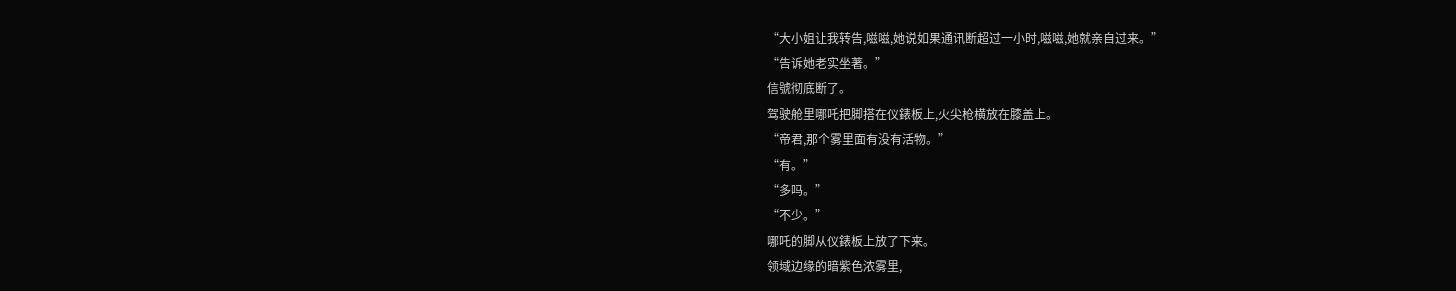“大小姐让我转告,嗞嗞,她说如果通讯断超过一小时,嗞嗞,她就亲自过来。”
“告诉她老实坐著。”
信號彻底断了。
驾驶舱里哪吒把脚搭在仪錶板上,火尖枪横放在膝盖上。
“帝君,那个雾里面有没有活物。”
“有。”
“多吗。”
“不少。”
哪吒的脚从仪錶板上放了下来。
领域边缘的暗紫色浓雾里,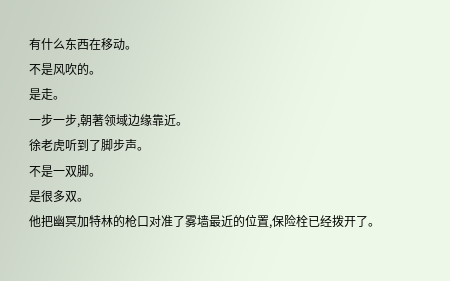有什么东西在移动。
不是风吹的。
是走。
一步一步,朝著领域边缘靠近。
徐老虎听到了脚步声。
不是一双脚。
是很多双。
他把幽冥加特林的枪口对准了雾墙最近的位置,保险栓已经拨开了。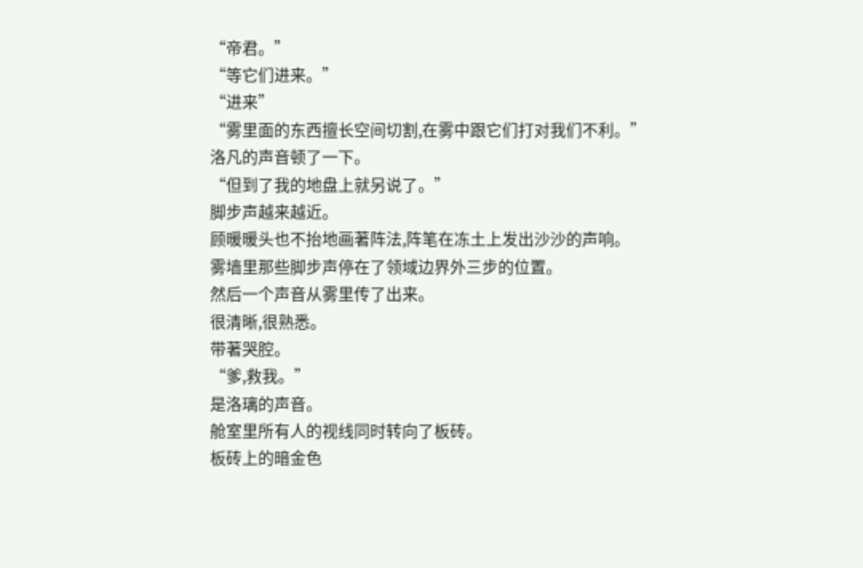“帝君。”
“等它们进来。”
“进来”
“雾里面的东西擅长空间切割,在雾中跟它们打对我们不利。”
洛凡的声音顿了一下。
“但到了我的地盘上就另说了。”
脚步声越来越近。
顾暖暖头也不抬地画著阵法,阵笔在冻土上发出沙沙的声响。
雾墙里那些脚步声停在了领域边界外三步的位置。
然后一个声音从雾里传了出来。
很清晰,很熟悉。
带著哭腔。
“爹,救我。”
是洛璃的声音。
舱室里所有人的视线同时转向了板砖。
板砖上的暗金色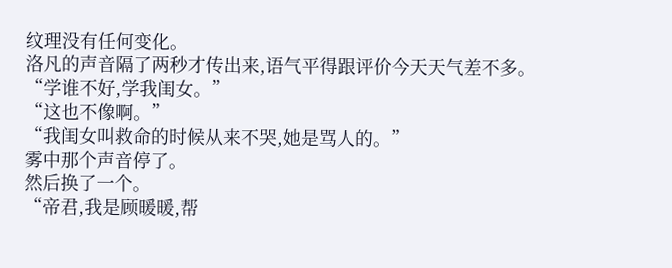纹理没有任何变化。
洛凡的声音隔了两秒才传出来,语气平得跟评价今天天气差不多。
“学谁不好,学我闺女。”
“这也不像啊。”
“我闺女叫救命的时候从来不哭,她是骂人的。”
雾中那个声音停了。
然后换了一个。
“帝君,我是顾暖暖,帮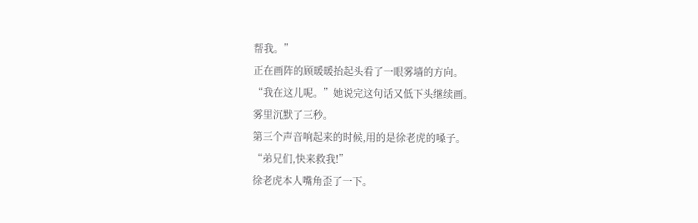帮我。”
正在画阵的顾暖暖抬起头看了一眼雾墙的方向。
“我在这儿呢。”她说完这句话又低下头继续画。
雾里沉默了三秒。
第三个声音响起来的时候,用的是徐老虎的嗓子。
“弟兄们,快来救我!”
徐老虎本人嘴角歪了一下。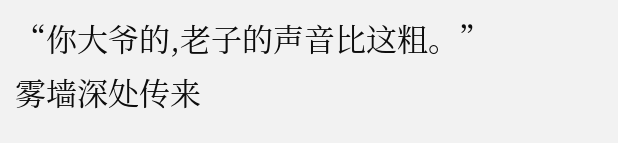“你大爷的,老子的声音比这粗。”
雾墙深处传来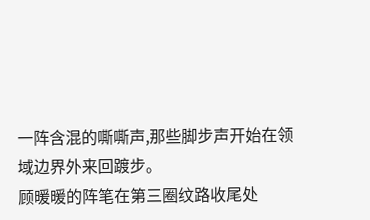一阵含混的嘶嘶声,那些脚步声开始在领域边界外来回踱步。
顾暖暖的阵笔在第三圈纹路收尾处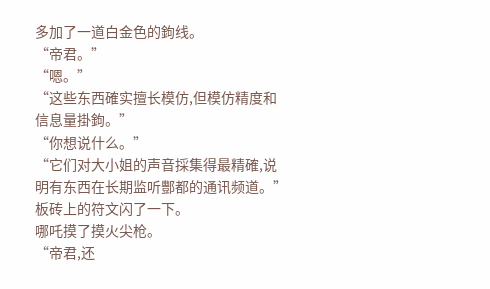多加了一道白金色的鉤线。
“帝君。”
“嗯。”
“这些东西確实擅长模仿,但模仿精度和信息量掛鉤。”
“你想说什么。”
“它们对大小姐的声音採集得最精確,说明有东西在长期监听酆都的通讯频道。”
板砖上的符文闪了一下。
哪吒摸了摸火尖枪。
“帝君,还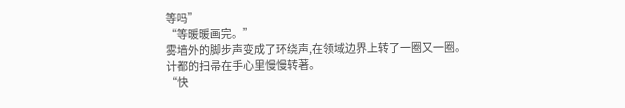等吗”
“等暖暖画完。”
雾墙外的脚步声变成了环绕声,在领域边界上转了一圈又一圈。
计都的扫帚在手心里慢慢转著。
“快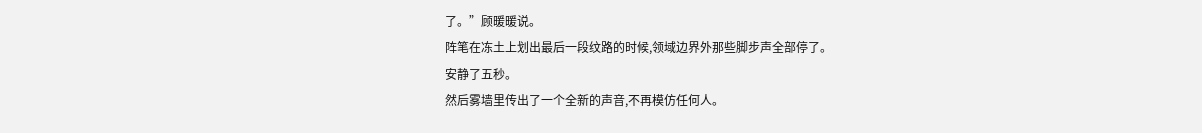了。”顾暖暖说。
阵笔在冻土上划出最后一段纹路的时候,领域边界外那些脚步声全部停了。
安静了五秒。
然后雾墙里传出了一个全新的声音,不再模仿任何人。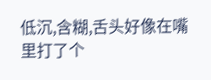低沉,含糊,舌头好像在嘴里打了个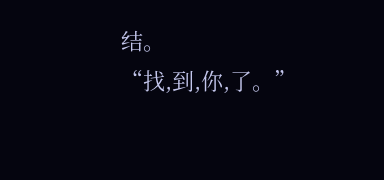结。
“找,到,你,了。”